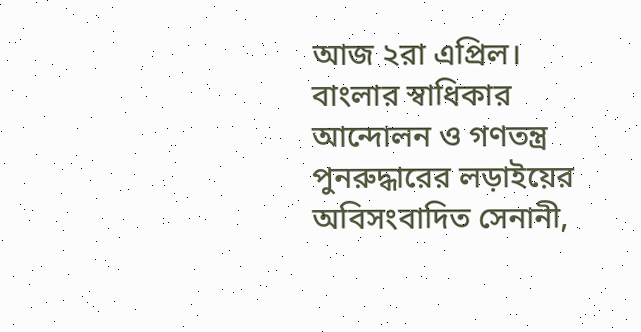আজ ২রা এপ্রিল। বাংলার স্বাধিকার আন্দোলন ও গণতন্ত্র পুনরুদ্ধারের লড়াইয়ের অবিসংবাদিত সেনানী,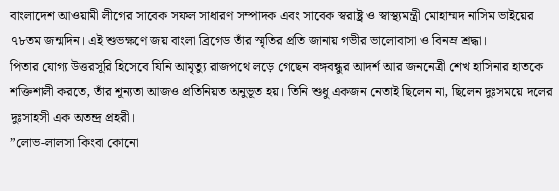বাংলাদেশ আওয়ামী লীগের সাবেক সফল সাধারণ সম্পাদক এবং সাবেক স্বরাষ্ট্র ও স্বাস্থ্যমন্ত্রী মোহাম্মদ নাসিম ভাইয়ের ৭৮তম জন্মদিন। এই শুভক্ষণে জয় বাংলা ব্রিগেড তাঁর স্মৃতির প্রতি জানায় গভীর ভালোবাসা ও বিনম্র শ্রদ্ধা।
পিতার যোগ্য উত্তরসূরি হিসেবে যিনি আমৃত্যু রাজপথে লড়ে গেছেন বঙ্গবন্ধুর আদর্শ আর জননেত্রী শেখ হাসিনার হাতকে শক্তিশালী করতে, তাঁর শূন্যতা আজও প্রতিনিয়ত অনুভূত হয়। তিনি শুধু একজন নেতাই ছিলেন না, ছিলেন দুঃসময়ে দলের দুঃসাহসী এক অতন্দ্র প্রহরী।
”লোভ-লালসা কিংবা কোনো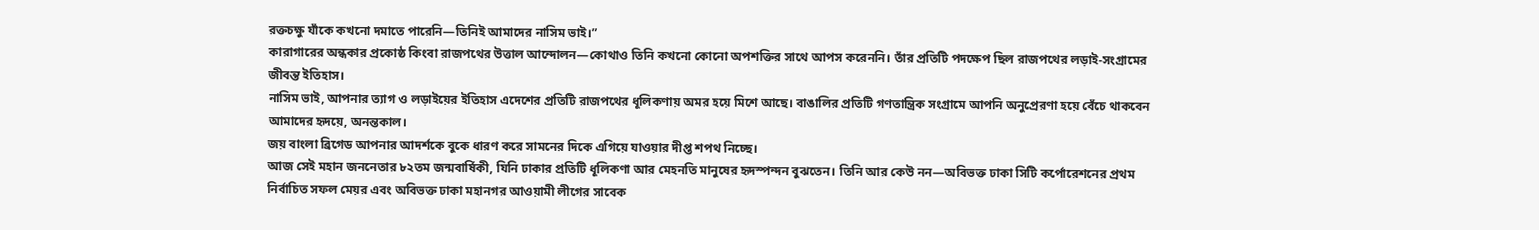রক্তচক্ষু যাঁকে কখনো দমাতে পারেনি—তিনিই আমাদের নাসিম ভাই।”
কারাগারের অন্ধকার প্রকোষ্ঠ কিংবা রাজপথের উত্তাল আন্দোলন—কোথাও তিনি কখনো কোনো অপশক্তির সাথে আপস করেননি। তাঁর প্রতিটি পদক্ষেপ ছিল রাজপথের লড়াই-সংগ্রামের জীবন্ত ইতিহাস।
নাসিম ভাই, আপনার ত্যাগ ও লড়াইয়ের ইতিহাস এদেশের প্রতিটি রাজপথের ধূলিকণায় অমর হয়ে মিশে আছে। বাঙালির প্রতিটি গণতান্ত্রিক সংগ্রামে আপনি অনুপ্রেরণা হয়ে বেঁচে থাকবেন আমাদের হৃদয়ে, অনন্তকাল।
জয় বাংলা ব্রিগেড আপনার আদর্শকে বুকে ধারণ করে সামনের দিকে এগিয়ে যাওয়ার দীপ্ত শপথ নিচ্ছে।
আজ সেই মহান জননেতার ৮২তম জন্মবার্ষিকী, যিনি ঢাকার প্রতিটি ধূলিকণা আর মেহনতি মানুষের হৃদস্পন্দন বুঝতেন। তিনি আর কেউ নন—অবিভক্ত ঢাকা সিটি কর্পোরেশনের প্রথম নির্বাচিত সফল মেয়র এবং অবিভক্ত ঢাকা মহানগর আওয়ামী লীগের সাবেক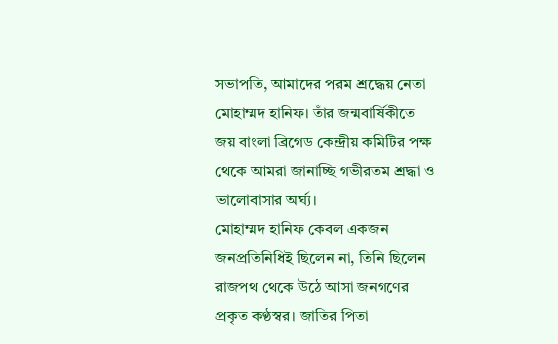সভাপতি, আমাদের পরম শ্রদ্ধেয় নেতা মোহাম্মদ হানিফ। তাঁর জন্মবার্ষিকীতে জয় বাংলা ব্রিগেড কেন্দ্রীয় কমিটির পক্ষ থেকে আমরা জানাচ্ছি গভীরতম শ্রদ্ধা ও ভালোবাসার অর্ঘ্য।
মোহাম্মদ হানিফ কেবল একজন জনপ্রতিনিধিই ছিলেন না, তিনি ছিলেন রাজপথ থেকে উঠে আসা জনগণের প্রকৃত কণ্ঠস্বর। জাতির পিতা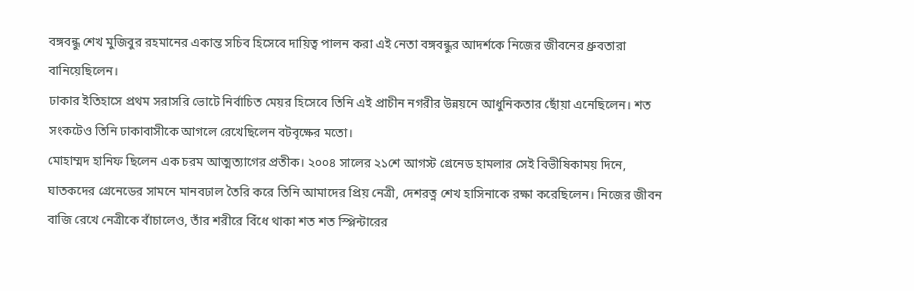বঙ্গবন্ধু শেখ মুজিবুর রহমানের একান্ত সচিব হিসেবে দায়িত্ব পালন করা এই নেতা বঙ্গবন্ধুর আদর্শকে নিজের জীবনের ধ্রুবতারা বানিয়েছিলেন।
ঢাকার ইতিহাসে প্রথম সরাসরি ভোটে নির্বাচিত মেয়র হিসেবে তিনি এই প্রাচীন নগরীর উন্নয়নে আধুনিকতার ছোঁয়া এনেছিলেন। শত সংকটেও তিনি ঢাকাবাসীকে আগলে রেখেছিলেন বটবৃক্ষের মতো।
মোহাম্মদ হানিফ ছিলেন এক চরম আত্মত্যাগের প্রতীক। ২০০৪ সালের ২১শে আগস্ট গ্রেনেড হামলার সেই বিভীষিকাময় দিনে, ঘাতকদের গ্রেনেডের সামনে মানবঢাল তৈরি করে তিনি আমাদের প্রিয় নেত্রী, দেশরত্ন শেখ হাসিনাকে রক্ষা করেছিলেন। নিজের জীবন বাজি রেখে নেত্রীকে বাঁচালেও, তাঁর শরীরে বিঁধে থাকা শত শত স্প্লিন্টারের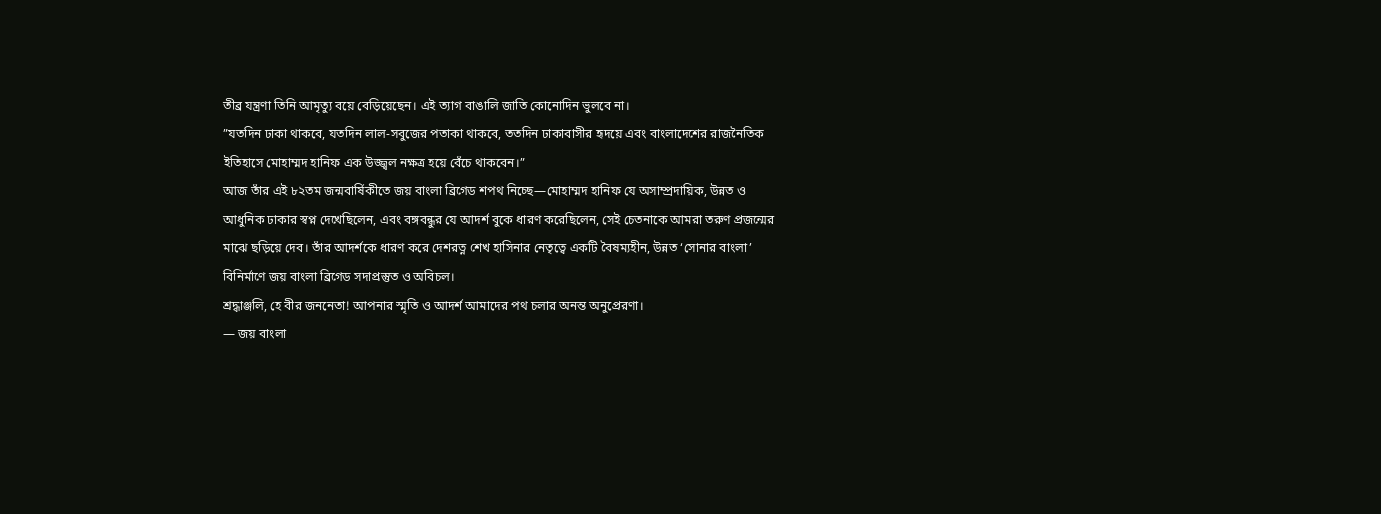তীব্র যন্ত্রণা তিনি আমৃত্যু বয়ে বেড়িয়েছেন। এই ত্যাগ বাঙালি জাতি কোনোদিন ভুলবে না।
”যতদিন ঢাকা থাকবে, যতদিন লাল-সবুজের পতাকা থাকবে, ততদিন ঢাকাবাসীর হৃদয়ে এবং বাংলাদেশের রাজনৈতিক ইতিহাসে মোহাম্মদ হানিফ এক উজ্জ্বল নক্ষত্র হয়ে বেঁচে থাকবেন।”
আজ তাঁর এই ৮২তম জন্মবার্ষিকীতে জয় বাংলা ব্রিগেড শপথ নিচ্ছে—মোহাম্মদ হানিফ যে অসাম্প্রদায়িক, উন্নত ও আধুনিক ঢাকার স্বপ্ন দেখেছিলেন, এবং বঙ্গবন্ধুর যে আদর্শ বুকে ধারণ করেছিলেন, সেই চেতনাকে আমরা তরুণ প্রজন্মের মাঝে ছড়িয়ে দেব। তাঁর আদর্শকে ধারণ করে দেশরত্ন শেখ হাসিনার নেতৃত্বে একটি বৈষম্যহীন, উন্নত ‘সোনার বাংলা’ বিনির্মাণে জয় বাংলা ব্রিগেড সদাপ্রস্তুত ও অবিচল।
শ্রদ্ধাঞ্জলি, হে বীর জননেতা! আপনার স্মৃতি ও আদর্শ আমাদের পথ চলার অনন্ত অনুপ্রেরণা।
— জয় বাংলা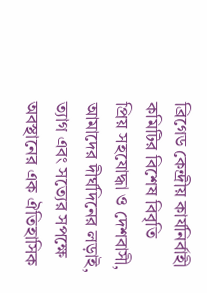ব্রিগেড কেন্দ্রীয় কার্যনির্বাহী কমিটির বিশেষ বিবৃতি
প্রিয় সহযোদ্ধা ও দেশবাসী, আমাদের দীর্ঘদিনের লড়াই, ত্যাগ এবং সত্যের সপক্ষে অবস্থানের এক ঐতিহাসিক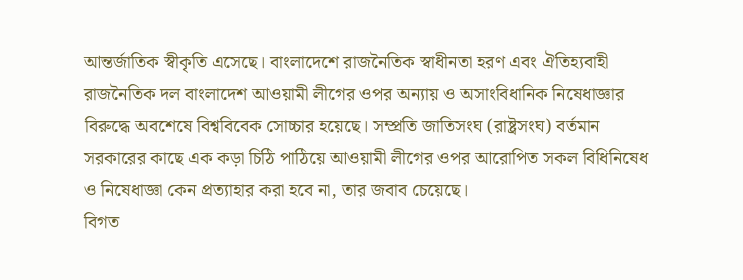আন্তর্জাতিক স্বীকৃতি এসেছে। বাংলাদেশে রাজনৈতিক স্বাধীনতা হরণ এবং ঐতিহ্যবাহী রাজনৈতিক দল বাংলাদেশ আওয়ামী লীগের ওপর অন্যায় ও অসাংবিধানিক নিষেধাজ্ঞার বিরুদ্ধে অবশেষে বিশ্ববিবেক সোচ্চার হয়েছে। সম্প্রতি জাতিসংঘ (রাষ্ট্রসংঘ) বর্তমান সরকারের কাছে এক কড়া চিঠি পাঠিয়ে আওয়ামী লীগের ওপর আরোপিত সকল বিধিনিষেধ ও নিষেধাজ্ঞা কেন প্রত্যাহার করা হবে না, তার জবাব চেয়েছে।
বিগত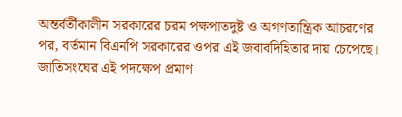অন্তর্বর্তীকালীন সরকারের চরম পক্ষপাতদুষ্ট ও অগণতান্ত্রিক আচরণের পর, বর্তমান বিএনপি সরকারের ওপর এই জবাবদিহিতার দায় চেপেছে। জাতিসংঘের এই পদক্ষেপ প্রমাণ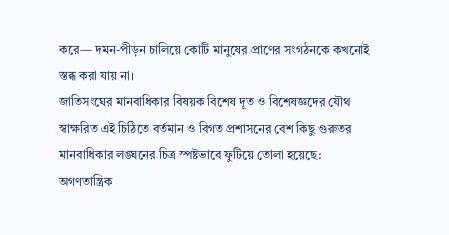করে— দমন-পীড়ন চালিয়ে কোটি মানুষের প্রাণের সংগঠনকে কখনোই স্তব্ধ করা যায় না।
জাতিসংঘের মানবাধিকার বিষয়ক বিশেষ দূত ও বিশেষজ্ঞদের যৌথ স্বাক্ষরিত এই চিঠিতে বর্তমান ও বিগত প্রশাসনের বেশ কিছু গুরুতর মানবাধিকার লঙ্ঘনের চিত্র স্পষ্টভাবে ফুটিয়ে তোলা হয়েছে:
অগণতান্ত্রিক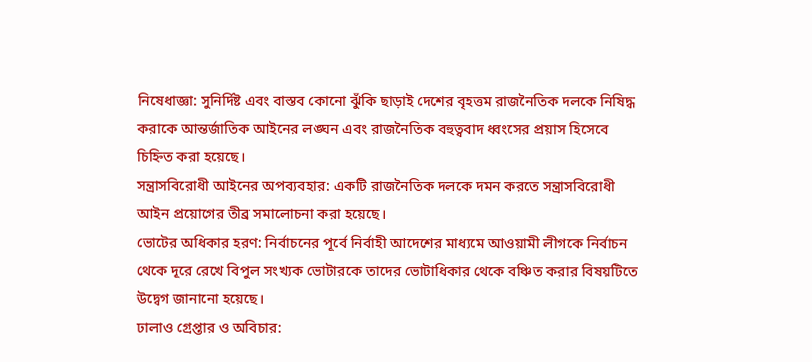নিষেধাজ্ঞা: সুনির্দিষ্ট এবং বাস্তব কোনো ঝুঁকি ছাড়াই দেশের বৃহত্তম রাজনৈতিক দলকে নিষিদ্ধ করাকে আন্তর্জাতিক আইনের লঙ্ঘন এবং রাজনৈতিক বহুত্ববাদ ধ্বংসের প্রয়াস হিসেবে চিহ্নিত করা হয়েছে।
সন্ত্রাসবিরোধী আইনের অপব্যবহার: একটি রাজনৈতিক দলকে দমন করতে সন্ত্রাসবিরোধী আইন প্রয়োগের তীব্র সমালোচনা করা হয়েছে।
ভোটের অধিকার হরণ: নির্বাচনের পূর্বে নির্বাহী আদেশের মাধ্যমে আওয়ামী লীগকে নির্বাচন থেকে দূরে রেখে বিপুল সংখ্যক ভোটারকে তাদের ভোটাধিকার থেকে বঞ্চিত করার বিষয়টিতে উদ্বেগ জানানো হয়েছে।
ঢালাও গ্রেপ্তার ও অবিচার: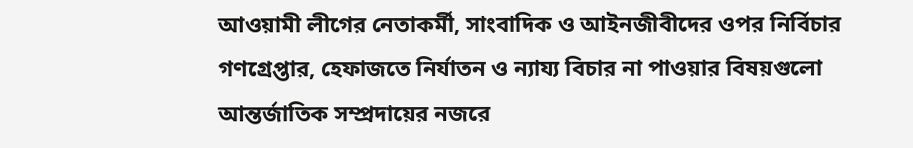আওয়ামী লীগের নেতাকর্মী, সাংবাদিক ও আইনজীবীদের ওপর নির্বিচার গণগ্রেপ্তার, হেফাজতে নির্যাতন ও ন্যায্য বিচার না পাওয়ার বিষয়গুলো আন্তর্জাতিক সম্প্রদায়ের নজরে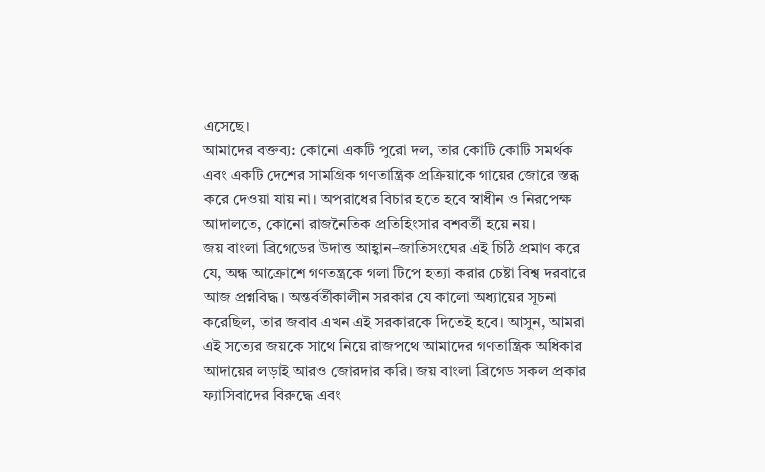এসেছে।
আমাদের বক্তব্য: কোনো একটি পুরো দল, তার কোটি কোটি সমর্থক এবং একটি দেশের সামগ্রিক গণতান্ত্রিক প্রক্রিয়াকে গায়ের জোরে স্তব্ধ করে দেওয়া যায় না। অপরাধের বিচার হতে হবে স্বাধীন ও নিরপেক্ষ আদালতে, কোনো রাজনৈতিক প্রতিহিংসার বশবর্তী হয়ে নয়।
জয় বাংলা ব্রিগেডের উদাত্ত আহ্বান–জাতিসংঘের এই চিঠি প্রমাণ করে যে, অন্ধ আক্রোশে গণতন্ত্রকে গলা টিপে হত্যা করার চেষ্টা বিশ্ব দরবারে আজ প্রশ্নবিদ্ধ। অন্তর্বর্তীকালীন সরকার যে কালো অধ্যায়ের সূচনা করেছিল, তার জবাব এখন এই সরকারকে দিতেই হবে। আসুন, আমরা এই সত্যের জয়কে সাথে নিয়ে রাজপথে আমাদের গণতান্ত্রিক অধিকার আদায়ের লড়াই আরও জোরদার করি। জয় বাংলা ব্রিগেড সকল প্রকার ফ্যাসিবাদের বিরুদ্ধে এবং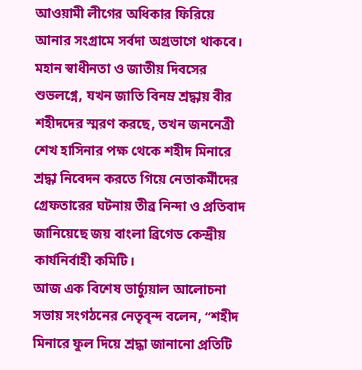আওয়ামী লীগের অধিকার ফিরিয়ে আনার সংগ্রামে সর্বদা অগ্রভাগে থাকবে।
মহান স্বাধীনতা ও জাতীয় দিবসের শুভলগ্নে, যখন জাতি বিনম্র শ্রদ্ধায় বীর শহীদদের স্মরণ করছে, তখন জননেত্রী শেখ হাসিনার পক্ষ থেকে শহীদ মিনারে শ্রদ্ধা নিবেদন করতে গিয়ে নেতাকর্মীদের গ্রেফতারের ঘটনায় তীব্র নিন্দা ও প্রতিবাদ জানিয়েছে জয় বাংলা ব্রিগেড কেন্দ্রীয় কার্যনির্বাহী কমিটি।
আজ এক বিশেষ ভার্চ্যুয়াল আলোচনা সভায় সংগঠনের নেতৃবৃন্দ বলেন, “শহীদ মিনারে ফুল দিয়ে শ্রদ্ধা জানানো প্রতিটি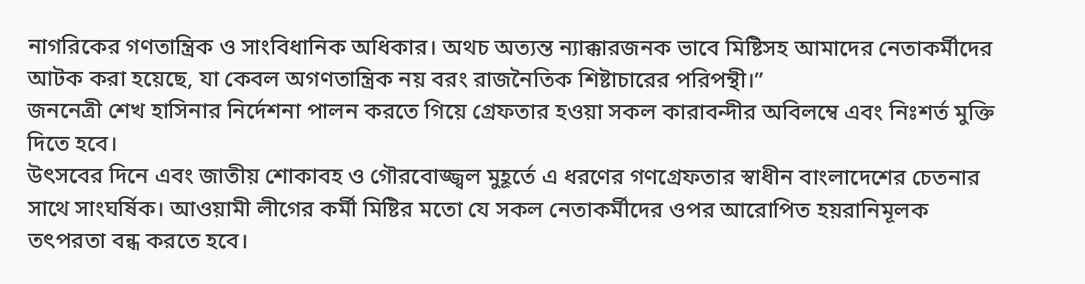নাগরিকের গণতান্ত্রিক ও সাংবিধানিক অধিকার। অথচ অত্যন্ত ন্যাক্কারজনক ভাবে মিষ্টিসহ আমাদের নেতাকর্মীদের আটক করা হয়েছে, যা কেবল অগণতান্ত্রিক নয় বরং রাজনৈতিক শিষ্টাচারের পরিপন্থী।”
জননেত্রী শেখ হাসিনার নির্দেশনা পালন করতে গিয়ে গ্রেফতার হওয়া সকল কারাবন্দীর অবিলম্বে এবং নিঃশর্ত মুক্তি দিতে হবে।
উৎসবের দিনে এবং জাতীয় শোকাবহ ও গৌরবোজ্জ্বল মুহূর্তে এ ধরণের গণগ্রেফতার স্বাধীন বাংলাদেশের চেতনার সাথে সাংঘর্ষিক। আওয়ামী লীগের কর্মী মিষ্টির মতো যে সকল নেতাকর্মীদের ওপর আরোপিত হয়রানিমূলক তৎপরতা বন্ধ করতে হবে।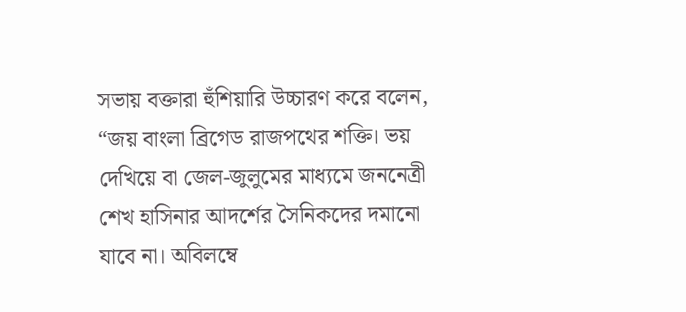সভায় বক্তারা হুঁশিয়ারি উচ্চারণ করে বলেন, “জয় বাংলা ব্রিগেড রাজপথের শক্তি। ভয় দেখিয়ে বা জেল-জুলুমের মাধ্যমে জননেত্রী শেখ হাসিনার আদর্শের সৈনিকদের দমানো যাবে না। অবিলম্বে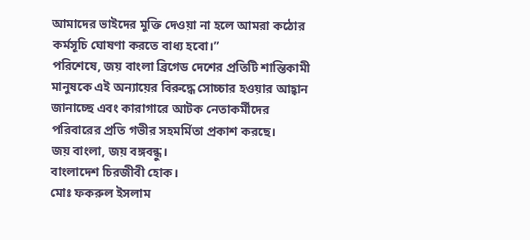আমাদের ভাইদের মুক্তি দেওয়া না হলে আমরা কঠোর কর্মসূচি ঘোষণা করতে বাধ্য হবো।”
পরিশেষে, জয় বাংলা ব্রিগেড দেশের প্রতিটি শান্তিকামী মানুষকে এই অন্যায়ের বিরুদ্ধে সোচ্চার হওয়ার আহ্বান জানাচ্ছে এবং কারাগারে আটক নেতাকর্মীদের পরিবারের প্রতি গভীর সহমর্মিতা প্রকাশ করছে।
জয় বাংলা, জয় বঙ্গবন্ধু।
বাংলাদেশ চিরজীবী হোক।
মোঃ ফকরুল ইসলাম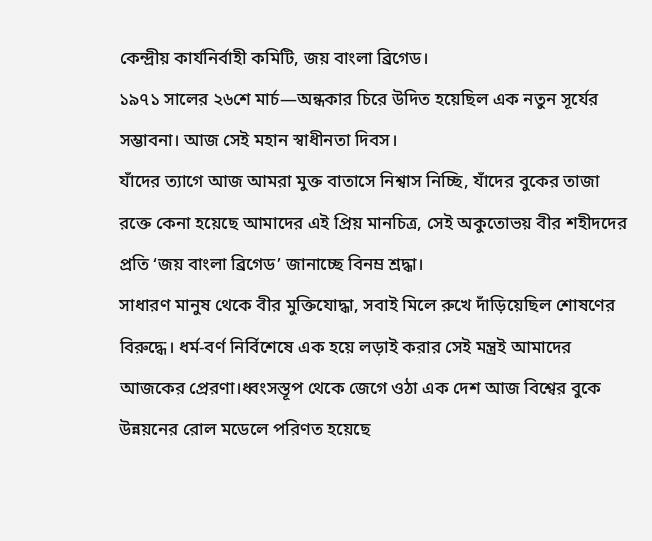কেন্দ্রীয় কার্যনির্বাহী কমিটি, জয় বাংলা ব্রিগেড।
১৯৭১ সালের ২৬শে মার্চ—অন্ধকার চিরে উদিত হয়েছিল এক নতুন সূর্যের সম্ভাবনা। আজ সেই মহান স্বাধীনতা দিবস।
যাঁদের ত্যাগে আজ আমরা মুক্ত বাতাসে নিশ্বাস নিচ্ছি, যাঁদের বুকের তাজা রক্তে কেনা হয়েছে আমাদের এই প্রিয় মানচিত্র, সেই অকুতোভয় বীর শহীদদের প্রতি ‘জয় বাংলা ব্রিগেড’ জানাচ্ছে বিনম্র শ্রদ্ধা।
সাধারণ মানুষ থেকে বীর মুক্তিযোদ্ধা, সবাই মিলে রুখে দাঁড়িয়েছিল শোষণের বিরুদ্ধে। ধর্ম-বর্ণ নির্বিশেষে এক হয়ে লড়াই করার সেই মন্ত্রই আমাদের আজকের প্রেরণা।ধ্বংসস্তূপ থেকে জেগে ওঠা এক দেশ আজ বিশ্বের বুকে উন্নয়নের রোল মডেলে পরিণত হয়েছে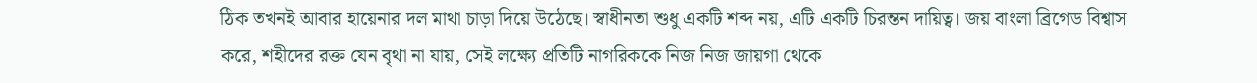ঠিক তখনই আবার হায়েনার দল মাথা চাড়া দিয়ে উঠেছে। স্বাধীনতা শুধু একটি শব্দ নয়, এটি একটি চিরন্তন দায়িত্ব। জয় বাংলা ব্রিগেড বিশ্বাস করে, শহীদের রক্ত যেন বৃথা না যায়, সেই লক্ষ্যে প্রতিটি নাগরিককে নিজ নিজ জায়গা থেকে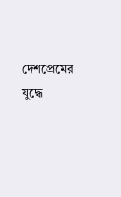দেশপ্রেমের যুদ্ধে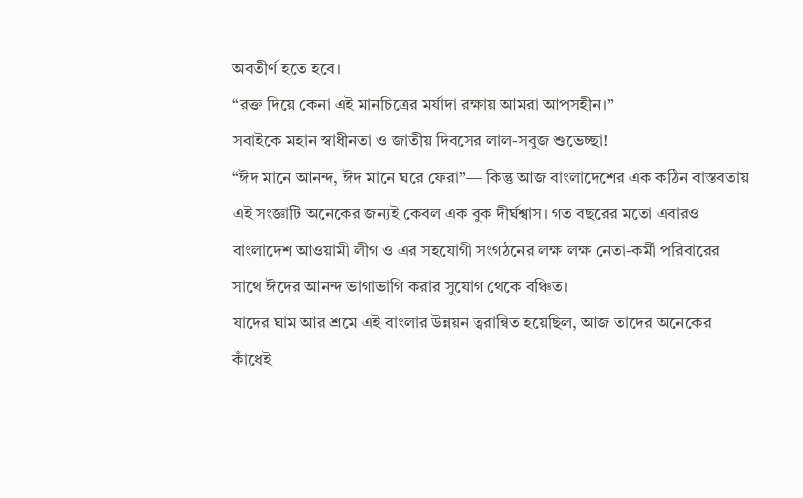অবতীর্ণ হতে হবে।
“রক্ত দিয়ে কেনা এই মানচিত্রের মর্যাদা রক্ষায় আমরা আপসহীন।”
সবাইকে মহান স্বাধীনতা ও জাতীয় দিবসের লাল-সবুজ শুভেচ্ছা!
“ঈদ মানে আনন্দ, ঈদ মানে ঘরে ফেরা”— কিন্তু আজ বাংলাদেশের এক কঠিন বাস্তবতায় এই সংজ্ঞাটি অনেকের জন্যই কেবল এক বুক দীর্ঘশ্বাস। গত বছরের মতো এবারও বাংলাদেশ আওয়ামী লীগ ও এর সহযোগী সংগঠনের লক্ষ লক্ষ নেতা-কর্মী পরিবারের সাথে ঈদের আনন্দ ভাগাভাগি করার সুযোগ থেকে বঞ্চিত।
যাদের ঘাম আর শ্রমে এই বাংলার উন্নয়ন ত্বরান্বিত হয়েছিল, আজ তাদের অনেকের কাঁধেই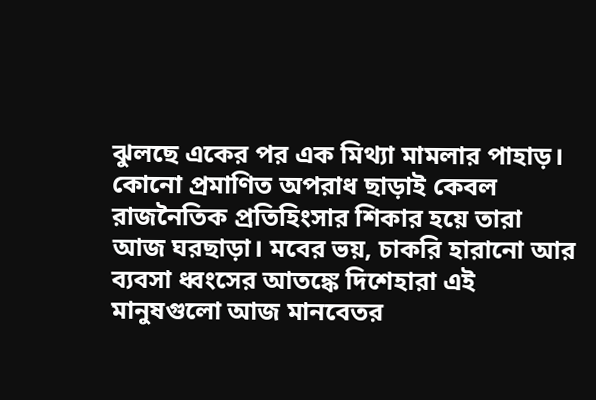ঝুলছে একের পর এক মিথ্যা মামলার পাহাড়। কোনো প্রমাণিত অপরাধ ছাড়াই কেবল রাজনৈতিক প্রতিহিংসার শিকার হয়ে তারা আজ ঘরছাড়া। মবের ভয়, চাকরি হারানো আর ব্যবসা ধ্বংসের আতঙ্কে দিশেহারা এই মানুষগুলো আজ মানবেতর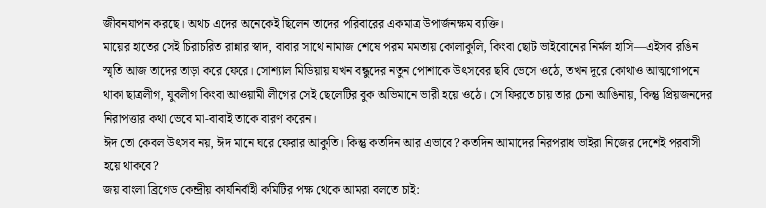জীবনযাপন করছে। অথচ এদের অনেকেই ছিলেন তাদের পরিবারের একমাত্র উপার্জনক্ষম ব্যক্তি।
মায়ের হাতের সেই চিরাচরিত রান্নার স্বাদ, বাবার সাথে নামাজ শেষে পরম মমতায় কোলাকুলি, কিংবা ছোট ভাইবোনের নির্মল হাসি—এইসব রঙিন স্মৃতি আজ তাদের তাড়া করে ফেরে। সোশ্যাল মিডিয়ায় যখন বন্ধুদের নতুন পোশাকে উৎসবের ছবি ভেসে ওঠে, তখন দূরে কোথাও আত্মগোপনে থাকা ছাত্রলীগ, যুবলীগ কিংবা আওয়ামী লীগের সেই ছেলেটির বুক অভিমানে ভারী হয়ে ওঠে। সে ফিরতে চায় তার চেনা আঙিনায়, কিন্তু প্রিয়জনদের নিরাপত্তার কথা ভেবে মা-বাবাই তাকে বারণ করেন।
ঈদ তো কেবল উৎসব নয়, ঈদ মানে ঘরে ফেরার আকুতি। কিন্তু কতদিন আর এভাবে? কতদিন আমাদের নিরপরাধ ভাইরা নিজের দেশেই পরবাসী হয়ে থাকবে?
জয় বাংলা ব্রিগেড কেন্দ্রীয় কার্যনির্বাহী কমিটির পক্ষ থেকে আমরা বলতে চাই: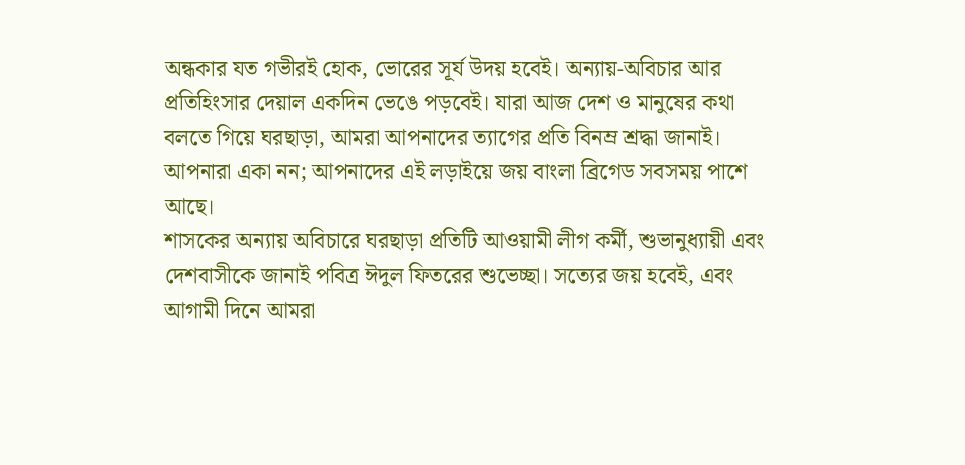অন্ধকার যত গভীরই হোক, ভোরের সূর্য উদয় হবেই। অন্যায়-অবিচার আর প্রতিহিংসার দেয়াল একদিন ভেঙে পড়বেই। যারা আজ দেশ ও মানুষের কথা বলতে গিয়ে ঘরছাড়া, আমরা আপনাদের ত্যাগের প্রতি বিনম্র শ্রদ্ধা জানাই। আপনারা একা নন; আপনাদের এই লড়াইয়ে জয় বাংলা ব্রিগেড সবসময় পাশে আছে।
শাসকের অন্যায় অবিচারে ঘরছাড়া প্রতিটি আওয়ামী লীগ কর্মী, শুভানুধ্যায়ী এবং দেশবাসীকে জানাই পবিত্র ঈদুল ফিতরের শুভেচ্ছা। সত্যের জয় হবেই, এবং আগামী দিনে আমরা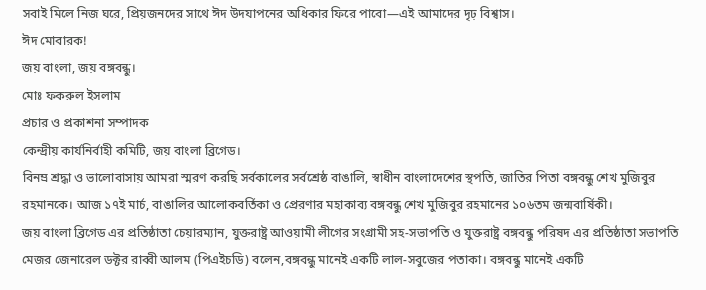সবাই মিলে নিজ ঘরে, প্রিয়জনদের সাথে ঈদ উদযাপনের অধিকার ফিরে পাবো—এই আমাদের দৃঢ় বিশ্বাস।
ঈদ মোবারক!
জয় বাংলা, জয় বঙ্গবন্ধু।
মোঃ ফকরুল ইসলাম
প্রচার ও প্রকাশনা সম্পাদক
কেন্দ্রীয় কার্যনির্বাহী কমিটি, জয় বাংলা ব্রিগেড।
বিনম্র শ্রদ্ধা ও ভালোবাসায় আমরা স্মরণ করছি সর্বকালের সর্বশ্রেষ্ঠ বাঙালি, স্বাধীন বাংলাদেশের স্থপতি, জাতির পিতা বঙ্গবন্ধু শেখ মুজিবুর রহমানকে। আজ ১৭ই মার্চ, বাঙালির আলোকবর্তিকা ও প্রেরণার মহাকাব্য বঙ্গবন্ধু শেখ মুজিবুর রহমানের ১০৬তম জন্মবার্ষিকী।
জয় বাংলা ব্রিগেড এর প্রতিষ্ঠাতা চেয়ারম্যান, যুক্তরাষ্ট্র আওয়ামী লীগের সংগ্রামী সহ-সভাপতি ও যুক্তরাষ্ট্র বঙ্গবন্ধু পরিষদ এর প্রতিষ্ঠাতা সভাপতি মেজর জেনারেল ডক্টর রাব্বী আলম (পিএইচডি) বলেন,বঙ্গবন্ধু মানেই একটি লাল-সবুজের পতাকা। বঙ্গবন্ধু মানেই একটি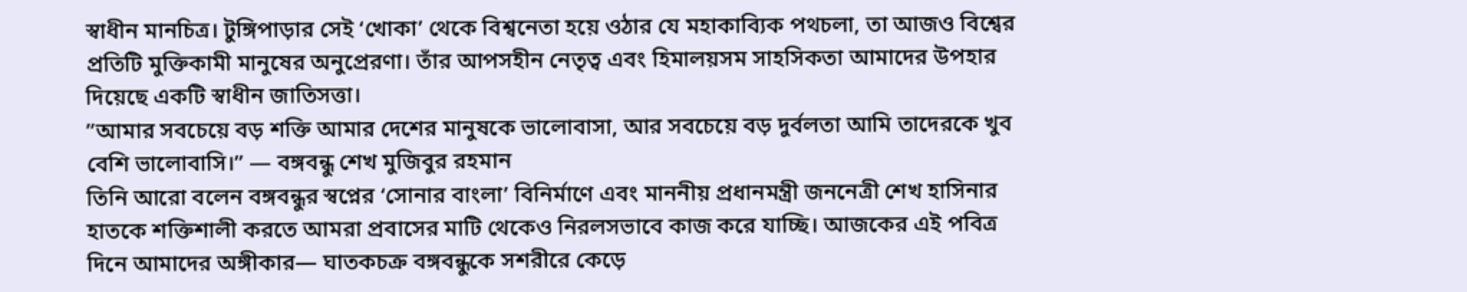স্বাধীন মানচিত্র। টুঙ্গিপাড়ার সেই ‘খোকা’ থেকে বিশ্বনেতা হয়ে ওঠার যে মহাকাব্যিক পথচলা, তা আজও বিশ্বের প্রতিটি মুক্তিকামী মানুষের অনুপ্রেরণা। তাঁর আপসহীন নেতৃত্ব এবং হিমালয়সম সাহসিকতা আমাদের উপহার দিয়েছে একটি স্বাধীন জাতিসত্তা।
”আমার সবচেয়ে বড় শক্তি আমার দেশের মানুষকে ভালোবাসা, আর সবচেয়ে বড় দুর্বলতা আমি তাদেরকে খুব বেশি ভালোবাসি।” — বঙ্গবন্ধু শেখ মুজিবুর রহমান
তিনি আরো বলেন বঙ্গবন্ধুর স্বপ্নের ‘সোনার বাংলা’ বিনির্মাণে এবং মাননীয় প্রধানমন্ত্রী জননেত্রী শেখ হাসিনার হাতকে শক্তিশালী করতে আমরা প্রবাসের মাটি থেকেও নিরলসভাবে কাজ করে যাচ্ছি। আজকের এই পবিত্র দিনে আমাদের অঙ্গীকার— ঘাতকচক্র বঙ্গবন্ধুকে সশরীরে কেড়ে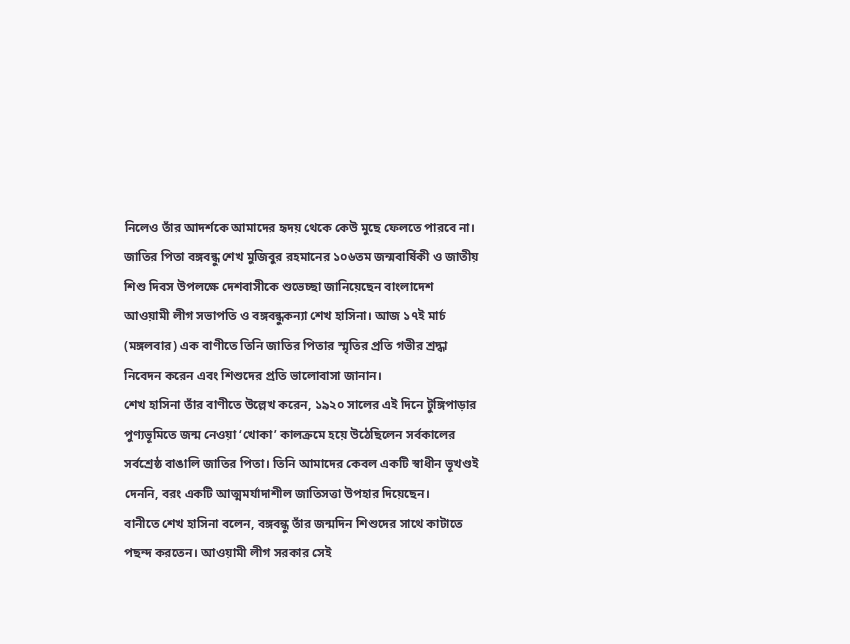নিলেও তাঁর আদর্শকে আমাদের হৃদয় থেকে কেউ মুছে ফেলতে পারবে না।
জাতির পিতা বঙ্গবন্ধু শেখ মুজিবুর রহমানের ১০৬তম জন্মবার্ষিকী ও জাতীয় শিশু দিবস উপলক্ষে দেশবাসীকে শুভেচ্ছা জানিয়েছেন বাংলাদেশ আওয়ামী লীগ সভাপতি ও বঙ্গবন্ধুকন্যা শেখ হাসিনা। আজ ১৭ই মার্চ (মঙ্গলবার) এক বাণীতে তিনি জাতির পিতার স্মৃতির প্রতি গভীর শ্রদ্ধা নিবেদন করেন এবং শিশুদের প্রতি ভালোবাসা জানান।
শেখ হাসিনা তাঁর বাণীতে উল্লেখ করেন, ১৯২০ সালের এই দিনে টুঙ্গিপাড়ার পুণ্যভূমিতে জন্ম নেওয়া ‘খোকা’ কালক্রমে হয়ে উঠেছিলেন সর্বকালের সর্বশ্রেষ্ঠ বাঙালি জাতির পিতা। তিনি আমাদের কেবল একটি স্বাধীন ভূখণ্ডই দেননি, বরং একটি আত্মমর্যাদাশীল জাতিসত্তা উপহার দিয়েছেন।
বানীতে শেখ হাসিনা বলেন, বঙ্গবন্ধু তাঁর জন্মদিন শিশুদের সাথে কাটাতে পছন্দ করতেন। আওয়ামী লীগ সরকার সেই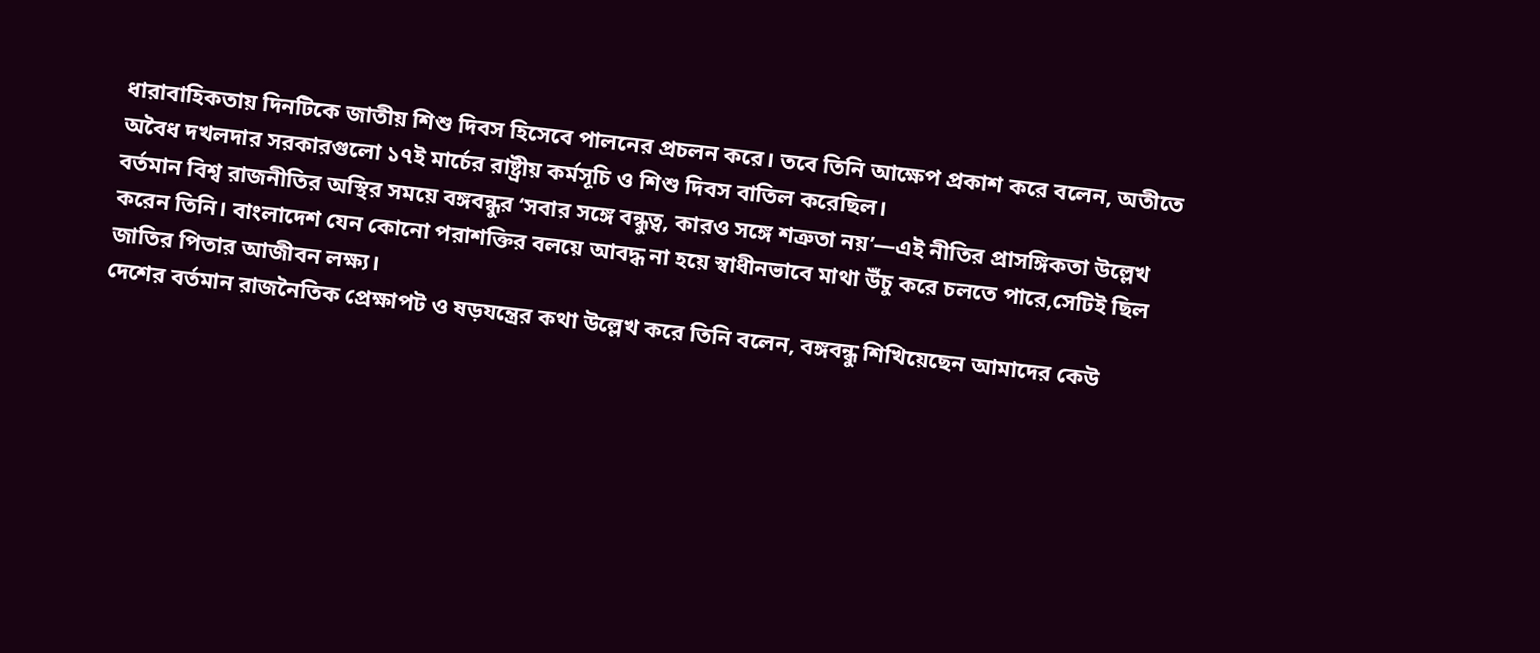ধারাবাহিকতায় দিনটিকে জাতীয় শিশু দিবস হিসেবে পালনের প্রচলন করে। তবে তিনি আক্ষেপ প্রকাশ করে বলেন, অতীতে অবৈধ দখলদার সরকারগুলো ১৭ই মার্চের রাষ্ট্রীয় কর্মসূচি ও শিশু দিবস বাতিল করেছিল।
বর্তমান বিশ্ব রাজনীতির অস্থির সময়ে বঙ্গবন্ধুর ‘সবার সঙ্গে বন্ধুত্ব, কারও সঙ্গে শত্রুতা নয়’—এই নীতির প্রাসঙ্গিকতা উল্লেখ করেন তিনি। বাংলাদেশ যেন কোনো পরাশক্তির বলয়ে আবদ্ধ না হয়ে স্বাধীনভাবে মাথা উঁচু করে চলতে পারে,সেটিই ছিল জাতির পিতার আজীবন লক্ষ্য।
দেশের বর্তমান রাজনৈতিক প্রেক্ষাপট ও ষড়যন্ত্রের কথা উল্লেখ করে তিনি বলেন, বঙ্গবন্ধু শিখিয়েছেন আমাদের কেউ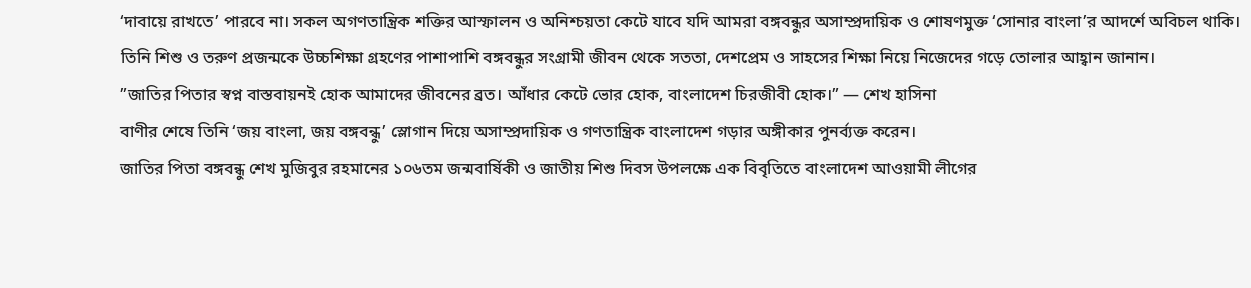‘দাবায়ে রাখতে’ পারবে না। সকল অগণতান্ত্রিক শক্তির আস্ফালন ও অনিশ্চয়তা কেটে যাবে যদি আমরা বঙ্গবন্ধুর অসাম্প্রদায়িক ও শোষণমুক্ত ‘সোনার বাংলা’র আদর্শে অবিচল থাকি।
তিনি শিশু ও তরুণ প্রজন্মকে উচ্চশিক্ষা গ্রহণের পাশাপাশি বঙ্গবন্ধুর সংগ্রামী জীবন থেকে সততা, দেশপ্রেম ও সাহসের শিক্ষা নিয়ে নিজেদের গড়ে তোলার আহ্বান জানান।
”জাতির পিতার স্বপ্ন বাস্তবায়নই হোক আমাদের জীবনের ব্রত। আঁধার কেটে ভোর হোক, বাংলাদেশ চিরজীবী হোক।” — শেখ হাসিনা
বাণীর শেষে তিনি ‘জয় বাংলা, জয় বঙ্গবন্ধু’ স্লোগান দিয়ে অসাম্প্রদায়িক ও গণতান্ত্রিক বাংলাদেশ গড়ার অঙ্গীকার পুনর্ব্যক্ত করেন।
জাতির পিতা বঙ্গবন্ধু শেখ মুজিবুর রহমানের ১০৬তম জন্মবার্ষিকী ও জাতীয় শিশু দিবস উপলক্ষে এক বিবৃতিতে বাংলাদেশ আওয়ামী লীগের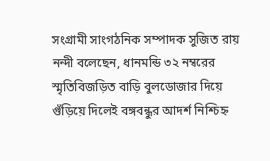সংগ্রামী সাংগঠনিক সম্পাদক সুজিত রায় নন্দী বলেছেন, ধানমন্ডি ৩২ নম্বরের স্মৃতিবিজড়িত বাড়ি বুলডোজার দিয়ে গুঁড়িয়ে দিলেই বঙ্গবন্ধুর আদর্শ নিশ্চিহ্ন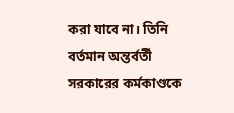করা যাবে না। তিনি বর্তমান অন্তর্বর্তী সরকারের কর্মকাণ্ডকে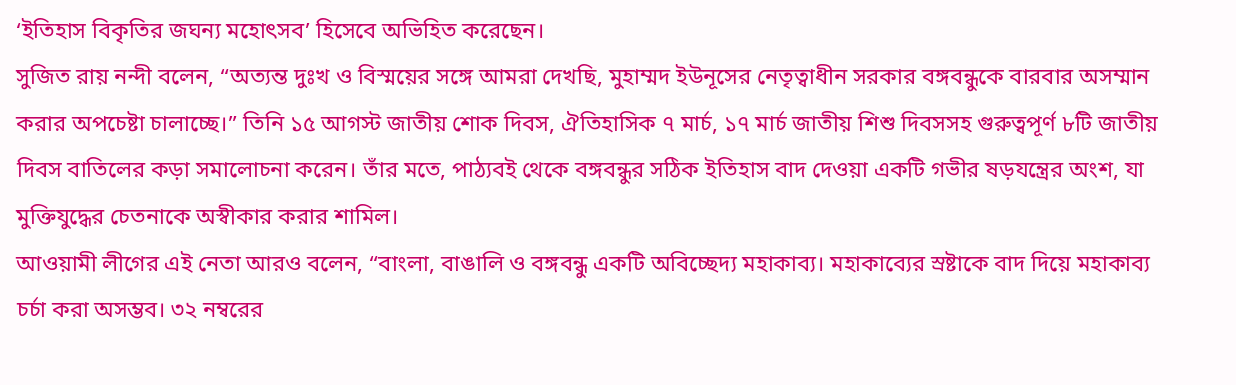‘ইতিহাস বিকৃতির জঘন্য মহোৎসব’ হিসেবে অভিহিত করেছেন।
সুজিত রায় নন্দী বলেন, “অত্যন্ত দুঃখ ও বিস্ময়ের সঙ্গে আমরা দেখছি, মুহাম্মদ ইউনূসের নেতৃত্বাধীন সরকার বঙ্গবন্ধুকে বারবার অসম্মান করার অপচেষ্টা চালাচ্ছে।” তিনি ১৫ আগস্ট জাতীয় শোক দিবস, ঐতিহাসিক ৭ মার্চ, ১৭ মার্চ জাতীয় শিশু দিবসসহ গুরুত্বপূর্ণ ৮টি জাতীয় দিবস বাতিলের কড়া সমালোচনা করেন। তাঁর মতে, পাঠ্যবই থেকে বঙ্গবন্ধুর সঠিক ইতিহাস বাদ দেওয়া একটি গভীর ষড়যন্ত্রের অংশ, যা মুক্তিযুদ্ধের চেতনাকে অস্বীকার করার শামিল।
আওয়ামী লীগের এই নেতা আরও বলেন, “বাংলা, বাঙালি ও বঙ্গবন্ধু একটি অবিচ্ছেদ্য মহাকাব্য। মহাকাব্যের স্রষ্টাকে বাদ দিয়ে মহাকাব্য চর্চা করা অসম্ভব। ৩২ নম্বরের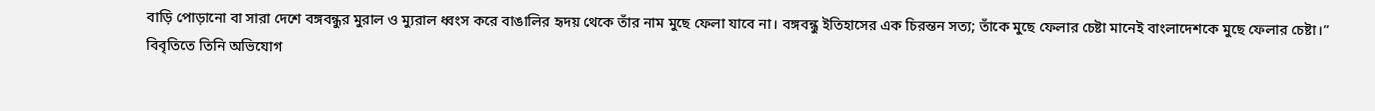বাড়ি পোড়ানো বা সারা দেশে বঙ্গবন্ধুর মুরাল ও ম্যুরাল ধ্বংস করে বাঙালির হৃদয় থেকে তাঁর নাম মুছে ফেলা যাবে না। বঙ্গবন্ধু ইতিহাসের এক চিরন্তন সত্য; তাঁকে মুছে ফেলার চেষ্টা মানেই বাংলাদেশকে মুছে ফেলার চেষ্টা।”
বিবৃতিতে তিনি অভিযোগ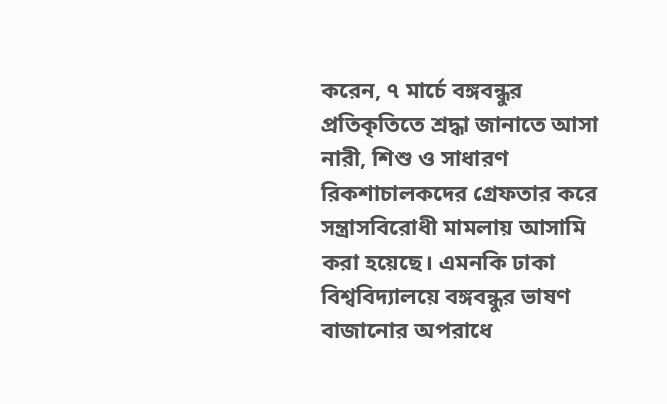করেন, ৭ মার্চে বঙ্গবন্ধুর প্রতিকৃতিতে শ্রদ্ধা জানাতে আসা নারী, শিশু ও সাধারণ রিকশাচালকদের গ্রেফতার করে সন্ত্রাসবিরোধী মামলায় আসামি করা হয়েছে। এমনকি ঢাকা বিশ্ববিদ্যালয়ে বঙ্গবন্ধুর ভাষণ বাজানোর অপরাধে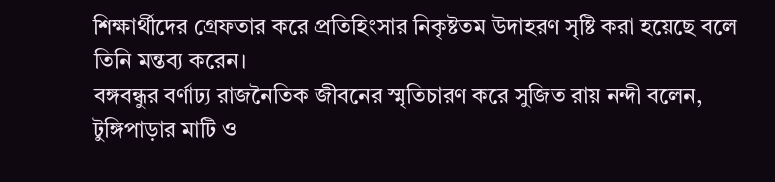শিক্ষার্থীদের গ্রেফতার করে প্রতিহিংসার নিকৃষ্টতম উদাহরণ সৃষ্টি করা হয়েছে বলে তিনি মন্তব্য করেন।
বঙ্গবন্ধুর বর্ণাঢ্য রাজনৈতিক জীবনের স্মৃতিচারণ করে সুজিত রায় নন্দী বলেন, টুঙ্গিপাড়ার মাটি ও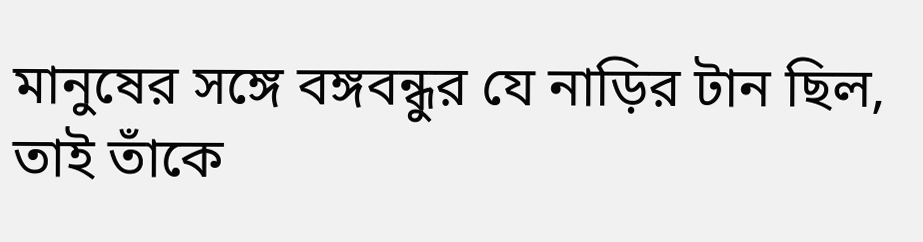মানুষের সঙ্গে বঙ্গবন্ধুর যে নাড়ির টান ছিল, তাই তাঁকে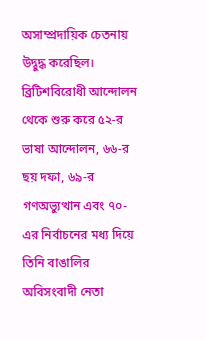অসাম্প্রদায়িক চেতনায় উদ্বুদ্ধ করেছিল। ব্রিটিশবিরোধী আন্দোলন থেকে শুরু করে ৫২-র ভাষা আন্দোলন, ৬৬-র ছয় দফা, ৬৯-র গণঅভ্যুত্থান এবং ৭০-এর নির্বাচনের মধ্য দিয়ে তিনি বাঙালির অবিসংবাদী নেতা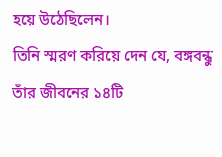হয়ে উঠেছিলেন।
তিনি স্মরণ করিয়ে দেন যে, বঙ্গবন্ধু তাঁর জীবনের ১৪টি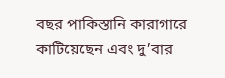বছর পাকিস্তানি কারাগারে কাটিয়েছেন এবং দু’বার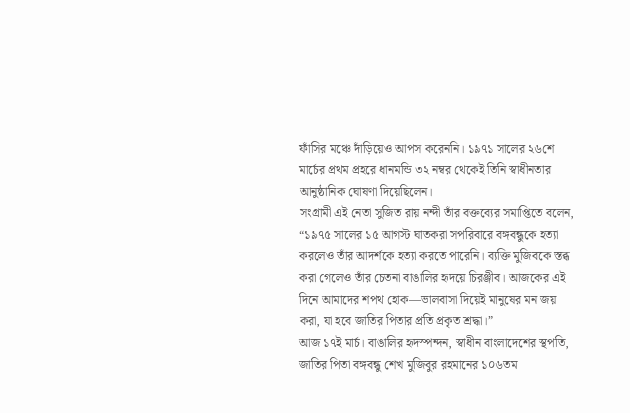ফাঁসির মঞ্চে দাঁড়িয়েও আপস করেননি। ১৯৭১ সালের ২৬শে মার্চের প্রথম প্রহরে ধানমন্ডি ৩২ নম্বর থেকেই তিনি স্বাধীনতার আনুষ্ঠানিক ঘোষণা দিয়েছিলেন।
সংগ্রামী এই নেতা সুজিত রায় নন্দী তাঁর বক্তব্যের সমাপ্তিতে বলেন, “১৯৭৫ সালের ১৫ আগস্ট ঘাতকরা সপরিবারে বঙ্গবন্ধুকে হত্যা করলেও তাঁর আদর্শকে হত্যা করতে পারেনি। ব্যক্তি মুজিবকে স্তব্ধ করা গেলেও তাঁর চেতনা বাঙালির হৃদয়ে চিরঞ্জীব। আজকের এই দিনে আমাদের শপথ হোক—ভালবাসা দিয়েই মানুষের মন জয় করা, যা হবে জাতির পিতার প্রতি প্রকৃত শ্রদ্ধা।”
আজ ১৭ই মার্চ। বাঙালির হৃদস্পন্দন, স্বাধীন বাংলাদেশের স্থপতি, জাতির পিতা বঙ্গবন্ধু শেখ মুজিবুর রহমানের ১০৬তম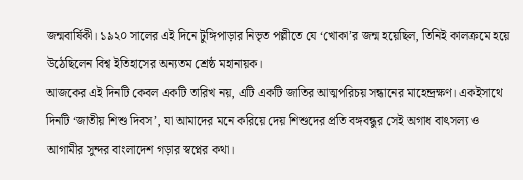জন্মবার্ষিকী। ১৯২০ সালের এই দিনে টুঙ্গিপাড়ার নিভৃত পল্লীতে যে ‘খোকা’র জন্ম হয়েছিল, তিনিই কালক্রমে হয়ে উঠেছিলেন বিশ্ব ইতিহাসের অন্যতম শ্রেষ্ঠ মহানায়ক।
আজকের এই দিনটি কেবল একটি তারিখ নয়, এটি একটি জাতির আত্মপরিচয় সন্ধানের মাহেন্দ্রক্ষণ। একইসাথে দিনটি ‘জাতীয় শিশু দিবস’, যা আমাদের মনে করিয়ে দেয় শিশুদের প্রতি বঙ্গবন্ধুর সেই অগাধ বাৎসল্য ও আগামীর সুন্দর বাংলাদেশ গড়ার স্বপ্নের কথা।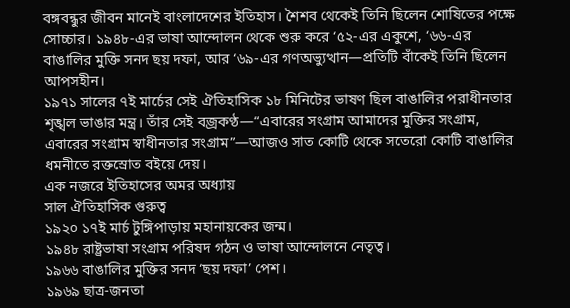বঙ্গবন্ধুর জীবন মানেই বাংলাদেশের ইতিহাস। শৈশব থেকেই তিনি ছিলেন শোষিতের পক্ষে সোচ্চার। ১৯৪৮-এর ভাষা আন্দোলন থেকে শুরু করে ‘৫২-এর একুশে, ‘৬৬-এর বাঙালির মুক্তি সনদ ছয় দফা, আর ‘৬৯-এর গণঅভ্যুত্থান—প্রতিটি বাঁকেই তিনি ছিলেন আপসহীন।
১৯৭১ সালের ৭ই মার্চের সেই ঐতিহাসিক ১৮ মিনিটের ভাষণ ছিল বাঙালির পরাধীনতার শৃঙ্খল ভাঙার মন্ত্র। তাঁর সেই বজ্রকণ্ঠ—“এবারের সংগ্রাম আমাদের মুক্তির সংগ্রাম, এবারের সংগ্রাম স্বাধীনতার সংগ্রাম”—আজও সাত কোটি থেকে সতেরো কোটি বাঙালির ধমনীতে রক্তস্রোত বইয়ে দেয়।
এক নজরে ইতিহাসের অমর অধ্যায়
সাল ঐতিহাসিক গুরুত্ব
১৯২০ ১৭ই মার্চ টুঙ্গিপাড়ায় মহানায়কের জন্ম।
১৯৪৮ রাষ্ট্রভাষা সংগ্রাম পরিষদ গঠন ও ভাষা আন্দোলনে নেতৃত্ব।
১৯৬৬ বাঙালির মুক্তির সনদ ‘ছয় দফা’ পেশ।
১৯৬৯ ছাত্র-জনতা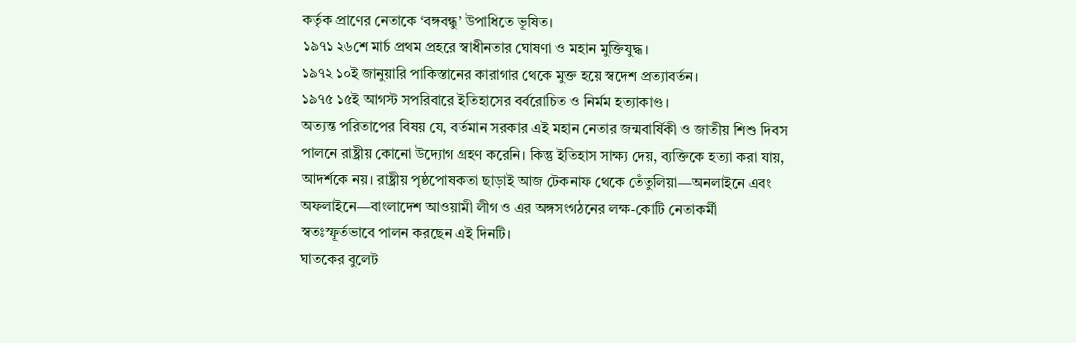কর্তৃক প্রাণের নেতাকে ‘বঙ্গবন্ধু’ উপাধিতে ভূষিত।
১৯৭১ ২৬শে মার্চ প্রথম প্রহরে স্বাধীনতার ঘোষণা ও মহান মুক্তিযুদ্ধ।
১৯৭২ ১০ই জানুয়ারি পাকিস্তানের কারাগার থেকে মুক্ত হয়ে স্বদেশ প্রত্যাবর্তন।
১৯৭৫ ১৫ই আগস্ট সপরিবারে ইতিহাসের বর্বরোচিত ও নির্মম হত্যাকাণ্ড।
অত্যন্ত পরিতাপের বিষয় যে, বর্তমান সরকার এই মহান নেতার জন্মবার্ষিকী ও জাতীয় শিশু দিবস পালনে রাষ্ট্রীয় কোনো উদ্যোগ গ্রহণ করেনি। কিন্তু ইতিহাস সাক্ষ্য দেয়, ব্যক্তিকে হত্যা করা যায়, আদর্শকে নয়। রাষ্ট্রীয় পৃষ্ঠপোষকতা ছাড়াই আজ টেকনাফ থেকে তেঁতুলিয়া—অনলাইনে এবং অফলাইনে—বাংলাদেশ আওয়ামী লীগ ও এর অঙ্গসংগঠনের লক্ষ-কোটি নেতাকর্মী স্বতঃস্ফূর্তভাবে পালন করছেন এই দিনটি।
ঘাতকের বুলেট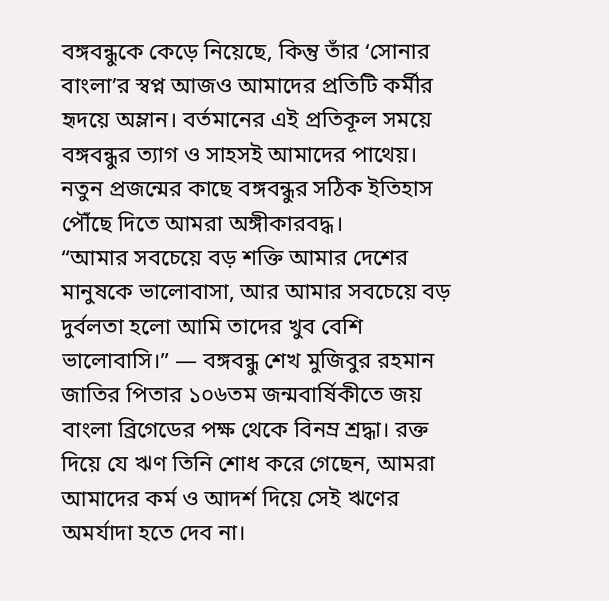বঙ্গবন্ধুকে কেড়ে নিয়েছে, কিন্তু তাঁর ‘সোনার বাংলা’র স্বপ্ন আজও আমাদের প্রতিটি কর্মীর হৃদয়ে অম্লান। বর্তমানের এই প্রতিকূল সময়ে বঙ্গবন্ধুর ত্যাগ ও সাহসই আমাদের পাথেয়। নতুন প্রজন্মের কাছে বঙ্গবন্ধুর সঠিক ইতিহাস পৌঁছে দিতে আমরা অঙ্গীকারবদ্ধ।
“আমার সবচেয়ে বড় শক্তি আমার দেশের মানুষকে ভালোবাসা, আর আমার সবচেয়ে বড় দুর্বলতা হলো আমি তাদের খুব বেশি ভালোবাসি।” — বঙ্গবন্ধু শেখ মুজিবুর রহমান
জাতির পিতার ১০৬তম জন্মবার্ষিকীতে জয় বাংলা ব্রিগেডের পক্ষ থেকে বিনম্র শ্রদ্ধা। রক্ত দিয়ে যে ঋণ তিনি শোধ করে গেছেন, আমরা আমাদের কর্ম ও আদর্শ দিয়ে সেই ঋণের অমর্যাদা হতে দেব না।